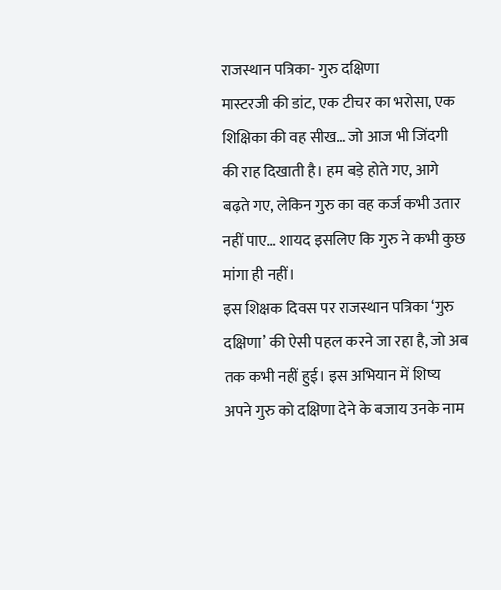राजस्थान पत्रिका- गुरु दक्षिणा
मास्टरजी की डांट, एक टीचर का भरोसा, एक शिक्षिका की वह सीख… जो आज भी जिंदगी की राह दिखाती है। हम बड़े होते गए, आगे बढ़ते गए, लेकिन गुरु का वह कर्ज कभी उतार नहीं पाए… शायद इसलिए कि गुरु ने कभी कुछ मांगा ही नहीं।
इस शिक्षक दिवस पर राजस्थान पत्रिका ‘गुरु दक्षिणा’ की ऐसी पहल करने जा रहा है, जो अब तक कभी नहीं हुई। इस अभियान में शिष्य अपने गुरु को दक्षिणा देने के बजाय उनके नाम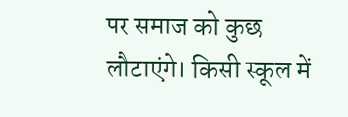पर समाज को कुछ लौटाएंगे। किसी स्कूल में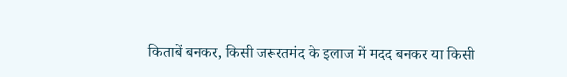किताबें बनकर, किसी जरूरतमंद के इलाज में मदद बनकर या किसी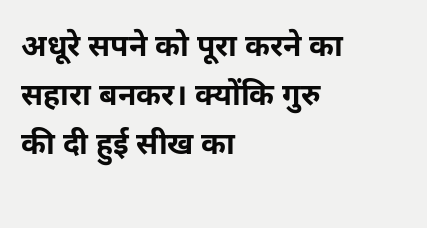अधूरे सपने को पूरा करने का सहारा बनकर। क्योंकि गुरु की दी हुई सीख का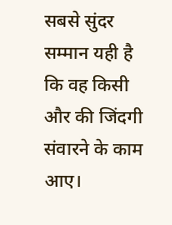सबसे सुंदर सम्मान यही है कि वह किसी और की जिंदगी संवारने के काम आए।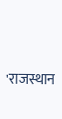'राजस्थान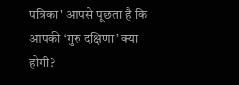पत्रिका' आपसे पूछता है कि आपकी ‘गुरु दक्षिणा’ क्या होगी?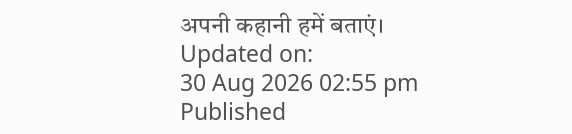अपनी कहानी हमें बताएं।
Updated on:
30 Aug 2026 02:55 pm
Published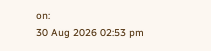on:
30 Aug 2026 02:53 pm